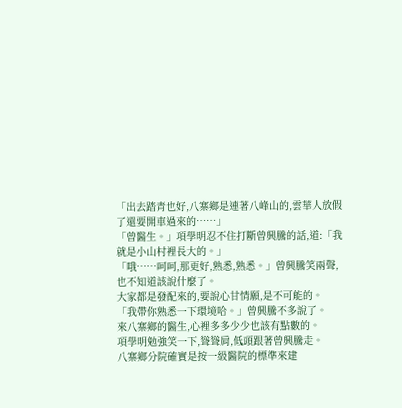「出去踏青也好,八寨鄉是連著八峰山的,雲華人放假了還要開車過來的……」
「曾醫生。」項學明忍不住打斷曾興騰的話,道:「我就是小山村裡長大的。」
「哦……呵呵,那更好,熟悉,熟悉。」曾興騰笑兩聲,也不知道該說什麼了。
大家都是發配來的,要說心甘情願,是不可能的。
「我帶你熟悉一下環境哈。」曾興騰不多說了。
來八寨鄉的醫生,心裡多多少少也該有點數的。
項學明勉強笑一下,聳聳肩,低頭跟著曾興騰走。
八寨鄉分院確實是按一級醫院的標準來建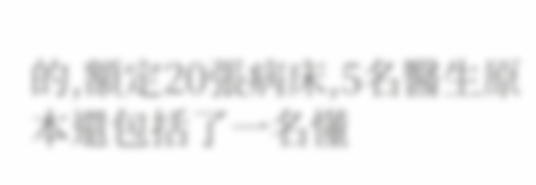的,額定20張病床,5名醫生原本還包括了一名懂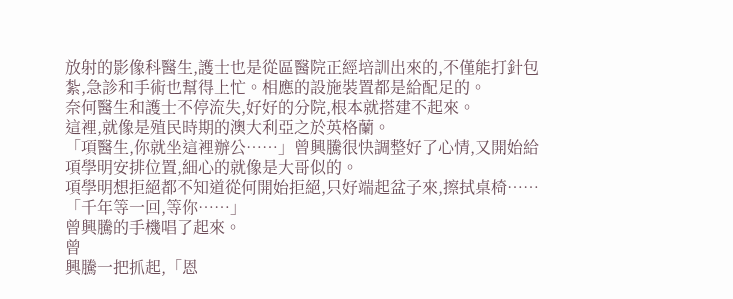放射的影像科醫生,護士也是從區醫院正經培訓出來的,不僅能打針包紮,急診和手術也幫得上忙。相應的設施裝置都是給配足的。
奈何醫生和護士不停流失,好好的分院,根本就搭建不起來。
這裡,就像是殖民時期的澳大利亞之於英格蘭。
「項醫生,你就坐這裡辦公……」曾興騰很快調整好了心情,又開始給項學明安排位置,細心的就像是大哥似的。
項學明想拒絕都不知道從何開始拒絕,只好端起盆子來,擦拭桌椅……
「千年等一回,等你……」
曾興騰的手機唱了起來。
曾
興騰一把抓起,「恩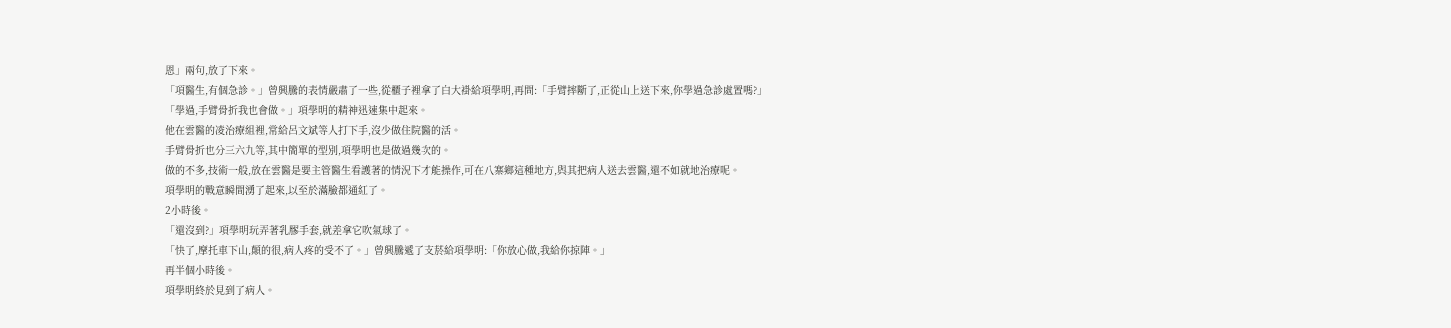恩」兩句,放了下來。
「項醫生,有個急診。」曾興騰的表情嚴肅了一些,從櫃子裡拿了白大褂給項學明,再問:「手臂摔斷了,正從山上送下來,你學過急診處置嗎?」
「學過,手臂骨折我也會做。」項學明的精神迅速集中起來。
他在雲醫的凌治療組裡,常給呂文斌等人打下手,沒少做住院醫的活。
手臂骨折也分三六九等,其中簡單的型別,項學明也是做過幾次的。
做的不多,技術一般,放在雲醫是要主管醫生看護著的情況下才能操作,可在八寨鄉這種地方,與其把病人送去雲醫,還不如就地治療呢。
項學明的戰意瞬間湧了起來,以至於滿臉都通紅了。
2小時後。
「還沒到?」項學明玩弄著乳膠手套,就差拿它吹氣球了。
「快了,摩托車下山,顛的很,病人疼的受不了。」曾興騰遞了支菸給項學明:「你放心做,我給你掠陣。」
再半個小時後。
項學明終於見到了病人。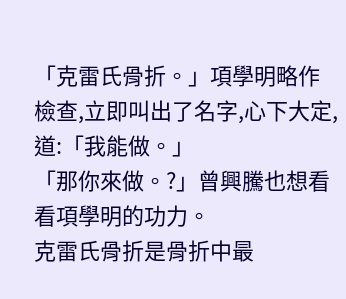「克雷氏骨折。」項學明略作檢查,立即叫出了名字,心下大定,道:「我能做。」
「那你來做。?」曾興騰也想看看項學明的功力。
克雷氏骨折是骨折中最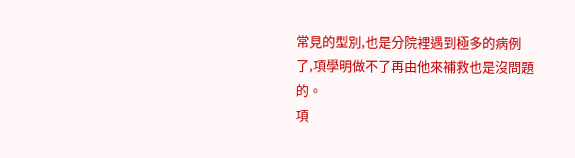常見的型別,也是分院裡遇到極多的病例了,項學明做不了再由他來補救也是沒問題的。
項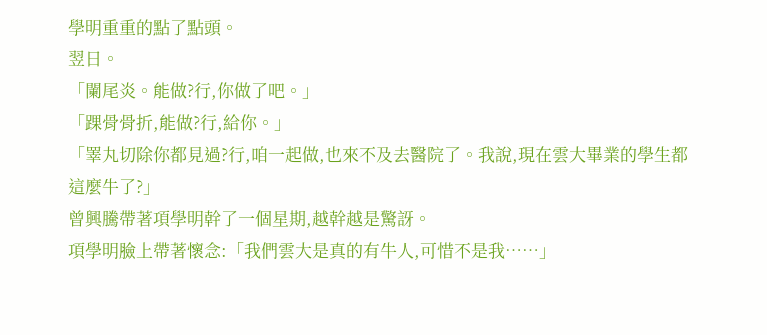學明重重的點了點頭。
翌日。
「闌尾炎。能做?行,你做了吧。」
「踝骨骨折,能做?行,給你。」
「睪丸切除你都見過?行,咱一起做,也來不及去醫院了。我說,現在雲大畢業的學生都這麼牛了?」
曾興騰帶著項學明幹了一個星期,越幹越是驚訝。
項學明臉上帶著懷念:「我們雲大是真的有牛人,可惜不是我……」